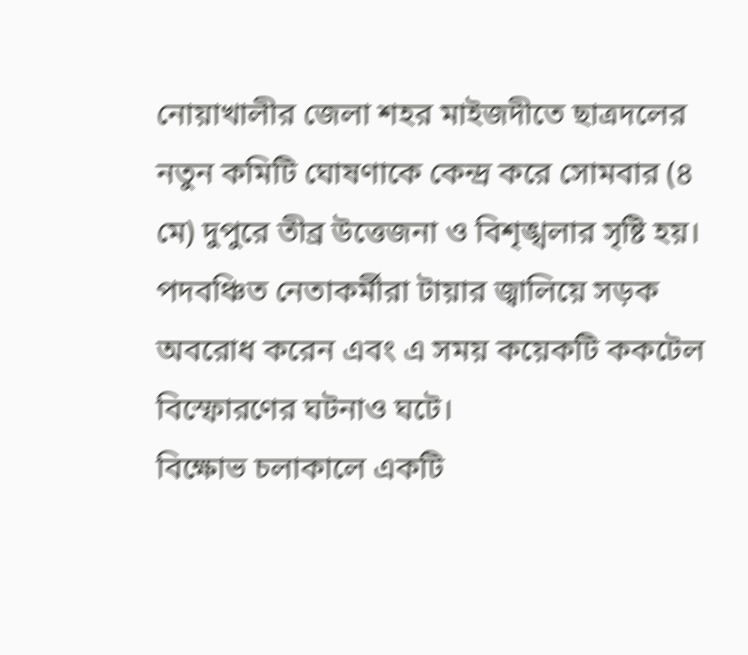নোয়াখালীর জেলা শহর মাইজদীতে ছাত্রদলের নতুন কমিটি ঘোষণাকে কেন্দ্র করে সোমবার (৪ মে) দুপুরে তীব্র উত্তেজনা ও বিশৃঙ্খলার সৃষ্টি হয়।
পদবঞ্চিত নেতাকর্মীরা টায়ার জ্বালিয়ে সড়ক অবরোধ করেন এবং এ সময় কয়েকটি ককটেল বিস্ফোরণের ঘটনাও ঘটে।
বিক্ষোভ চলাকালে একটি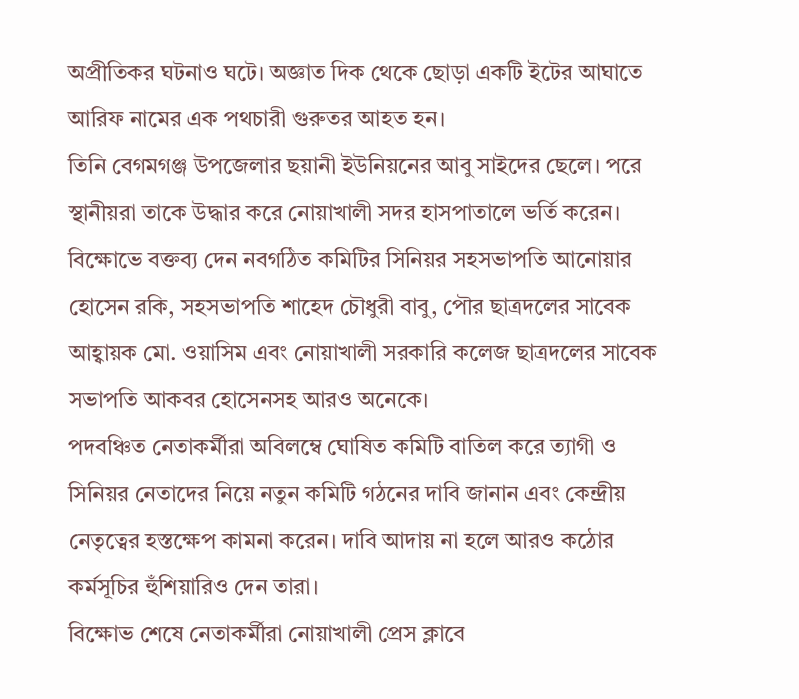অপ্রীতিকর ঘটনাও ঘটে। অজ্ঞাত দিক থেকে ছোড়া একটি ইটের আঘাতে আরিফ নামের এক পথচারী গুরুতর আহত হন।
তিনি বেগমগঞ্জ উপজেলার ছয়ানী ইউনিয়নের আবু সাইদের ছেলে। পরে স্থানীয়রা তাকে উদ্ধার করে নোয়াখালী সদর হাসপাতালে ভর্তি করেন।
বিক্ষোভে বক্তব্য দেন নবগঠিত কমিটির সিনিয়র সহসভাপতি আনোয়ার হোসেন রকি, সহসভাপতি শাহেদ চৌধুরী বাবু, পৌর ছাত্রদলের সাবেক আহ্বায়ক মো. ওয়াসিম এবং নোয়াখালী সরকারি কলেজ ছাত্রদলের সাবেক সভাপতি আকবর হোসেনসহ আরও অনেকে।
পদবঞ্চিত নেতাকর্মীরা অবিলম্বে ঘোষিত কমিটি বাতিল করে ত্যাগী ও সিনিয়র নেতাদের নিয়ে নতুন কমিটি গঠনের দাবি জানান এবং কেন্দ্রীয় নেতৃত্বের হস্তক্ষেপ কামনা করেন। দাবি আদায় না হলে আরও কঠোর কর্মসূচির হুঁশিয়ারিও দেন তারা।
বিক্ষোভ শেষে নেতাকর্মীরা নোয়াখালী প্রেস ক্লাবে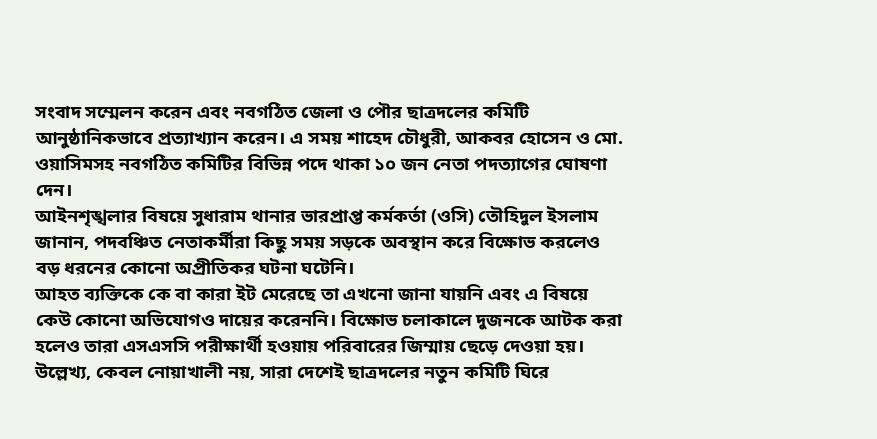সংবাদ সম্মেলন করেন এবং নবগঠিত জেলা ও পৌর ছাত্রদলের কমিটি আনুষ্ঠানিকভাবে প্রত্যাখ্যান করেন। এ সময় শাহেদ চৌধুরী, আকবর হোসেন ও মো. ওয়াসিমসহ নবগঠিত কমিটির বিভিন্ন পদে থাকা ১০ জন নেতা পদত্যাগের ঘোষণা দেন।
আইনশৃঙ্খলার বিষয়ে সুধারাম থানার ভারপ্রাপ্ত কর্মকর্তা (ওসি) তৌহিদুল ইসলাম জানান, পদবঞ্চিত নেতাকর্মীরা কিছু সময় সড়কে অবস্থান করে বিক্ষোভ করলেও বড় ধরনের কোনো অপ্রীতিকর ঘটনা ঘটেনি।
আহত ব্যক্তিকে কে বা কারা ইট মেরেছে তা এখনো জানা যায়নি এবং এ বিষয়ে কেউ কোনো অভিযোগও দায়ের করেননি। বিক্ষোভ চলাকালে দুজনকে আটক করা হলেও তারা এসএসসি পরীক্ষার্থী হওয়ায় পরিবারের জিম্মায় ছেড়ে দেওয়া হয়।
উল্লেখ্য, কেবল নোয়াখালী নয়, সারা দেশেই ছাত্রদলের নতুন কমিটি ঘিরে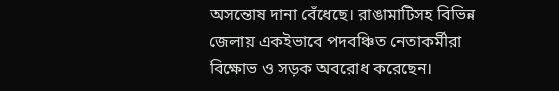অসন্তোষ দানা বেঁধেছে। রাঙামাটিসহ বিভিন্ন জেলায় একইভাবে পদবঞ্চিত নেতাকর্মীরা বিক্ষোভ ও সড়ক অবরোধ করেছেন।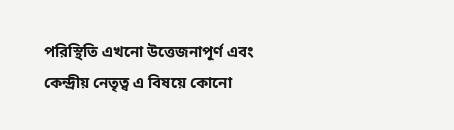পরিস্থিতি এখনো উত্তেজনাপূর্ণ এবং কেন্দ্রীয় নেতৃত্ব এ বিষয়ে কোনো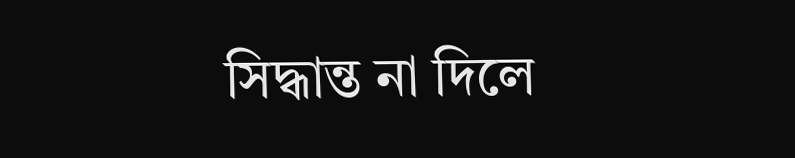সিদ্ধান্ত না দিলে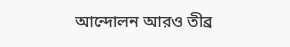আন্দোলন আরও তীব্র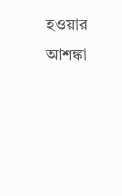হওয়ার আশঙ্কা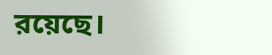রয়েছে।